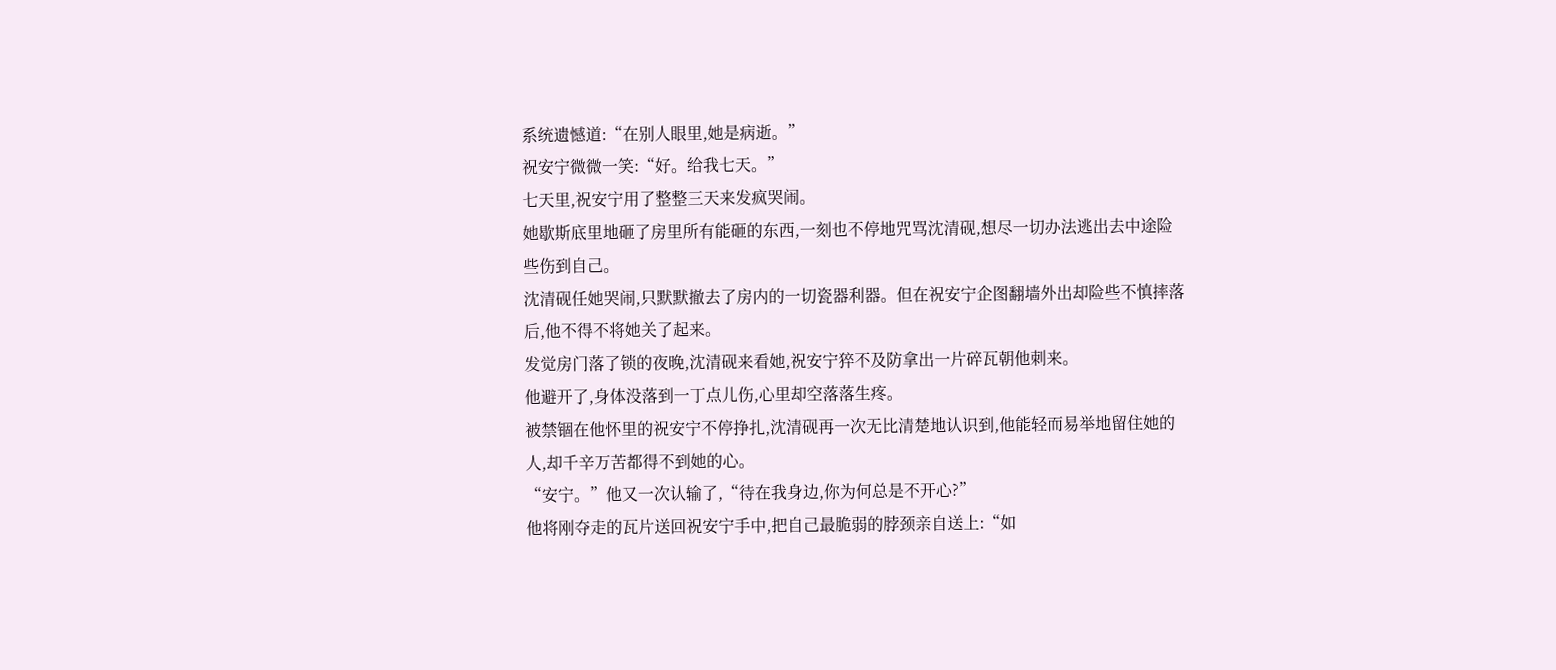系统遗憾道:“在别人眼里,她是病逝。”
祝安宁微微一笑:“好。给我七天。”
七天里,祝安宁用了整整三天来发疯哭闹。
她歇斯底里地砸了房里所有能砸的东西,一刻也不停地咒骂沈清砚,想尽一切办法逃出去中途险些伤到自己。
沈清砚任她哭闹,只默默撤去了房内的一切瓷器利器。但在祝安宁企图翻墙外出却险些不慎摔落后,他不得不将她关了起来。
发觉房门落了锁的夜晚,沈清砚来看她,祝安宁猝不及防拿出一片碎瓦朝他刺来。
他避开了,身体没落到一丁点儿伤,心里却空落落生疼。
被禁锢在他怀里的祝安宁不停挣扎,沈清砚再一次无比清楚地认识到,他能轻而易举地留住她的人,却千辛万苦都得不到她的心。
“安宁。”他又一次认输了,“待在我身边,你为何总是不开心?”
他将刚夺走的瓦片送回祝安宁手中,把自己最脆弱的脖颈亲自送上:“如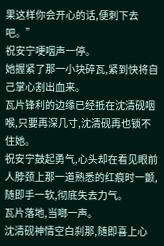果这样你会开心的话,便刺下去吧。”
祝安宁哽咽声一停。
她握紧了那一小块碎瓦,紧到快将自己掌心割出血来。
瓦片锋利的边缘已经抵在沈清砚咽喉,只要再深几寸,沈清砚再也锁不住她。
祝安宁鼓起勇气,心头却在看见眼前人脖颈上那一道熟悉的红痕时一颤,随即手一软,彻底失去力气。
瓦片落地,当啷一声。
沈清砚神情空白刹那,随即喜上心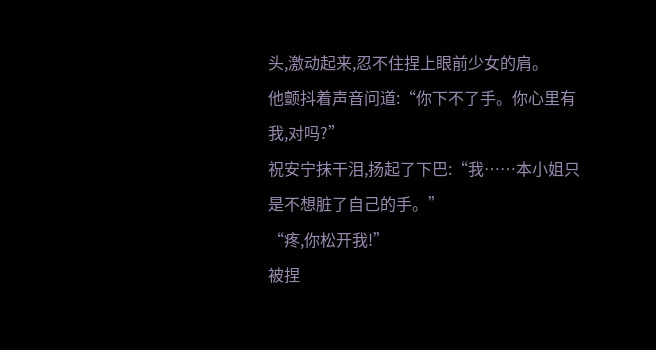头,激动起来,忍不住捏上眼前少女的肩。
他颤抖着声音问道:“你下不了手。你心里有我,对吗?”
祝安宁抹干泪,扬起了下巴:“我……本小姐只是不想脏了自己的手。”
“疼,你松开我!”
被捏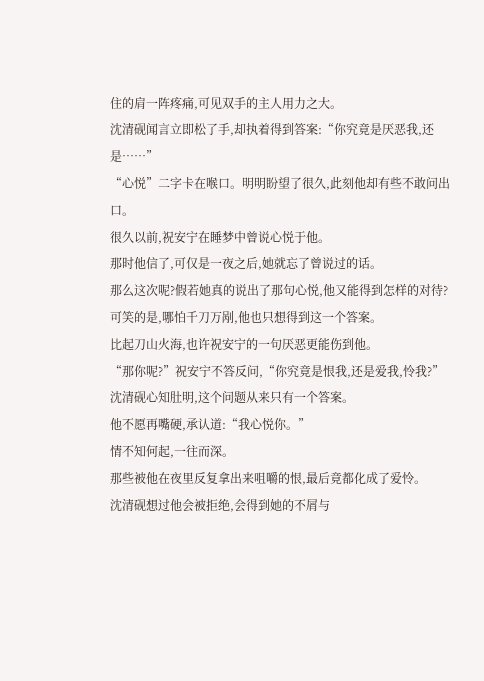住的肩一阵疼痛,可见双手的主人用力之大。
沈清砚闻言立即松了手,却执着得到答案:“你究竟是厌恶我,还是……”
“心悦”二字卡在喉口。明明盼望了很久,此刻他却有些不敢问出口。
很久以前,祝安宁在睡梦中曾说心悦于他。
那时他信了,可仅是一夜之后,她就忘了曾说过的话。
那么这次呢?假若她真的说出了那句心悦,他又能得到怎样的对待?
可笑的是,哪怕千刀万剐,他也只想得到这一个答案。
比起刀山火海,也许祝安宁的一句厌恶更能伤到他。
“那你呢?”祝安宁不答反问,“你究竟是恨我,还是爱我,怜我?”
沈清砚心知肚明,这个问题从来只有一个答案。
他不愿再嘴硬,承认道:“我心悦你。”
情不知何起,一往而深。
那些被他在夜里反复拿出来咀嚼的恨,最后竟都化成了爱怜。
沈清砚想过他会被拒绝,会得到她的不屑与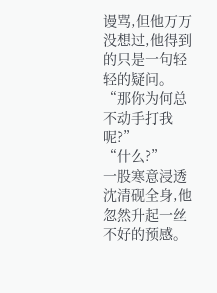谩骂,但他万万没想过,他得到的只是一句轻轻的疑问。
“那你为何总不动手打我呢?”
“什么?”
一股寒意浸透沈清砚全身,他忽然升起一丝不好的预感。